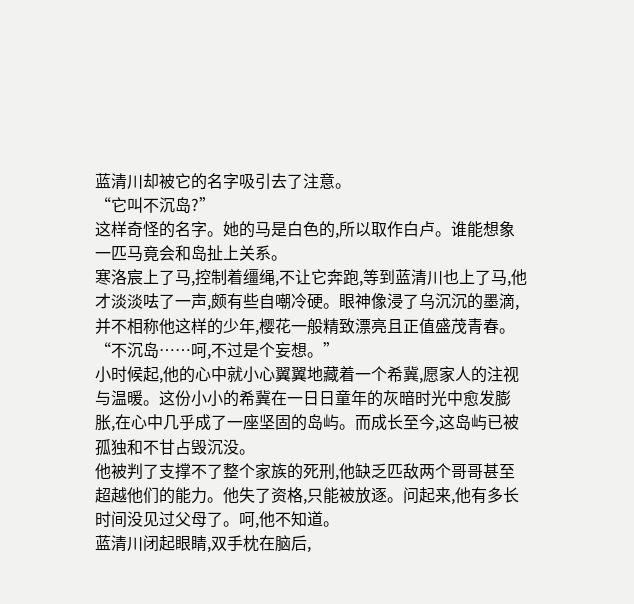蓝清川却被它的名字吸引去了注意。
“它叫不沉岛?”
这样奇怪的名字。她的马是白色的,所以取作白卢。谁能想象一匹马竟会和岛扯上关系。
寒洛宸上了马,控制着缰绳,不让它奔跑,等到蓝清川也上了马,他才淡淡呿了一声,颇有些自嘲冷硬。眼神像浸了乌沉沉的墨滴,并不相称他这样的少年,樱花一般精致漂亮且正值盛茂青春。
“不沉岛……呵,不过是个妄想。”
小时候起,他的心中就小心翼翼地藏着一个希冀,愿家人的注视与温暖。这份小小的希冀在一日日童年的灰暗时光中愈发膨胀,在心中几乎成了一座坚固的岛屿。而成长至今,这岛屿已被孤独和不甘占毁沉没。
他被判了支撑不了整个家族的死刑,他缺乏匹敌两个哥哥甚至超越他们的能力。他失了资格,只能被放逐。问起来,他有多长时间没见过父母了。呵,他不知道。
蓝清川闭起眼睛,双手枕在脑后,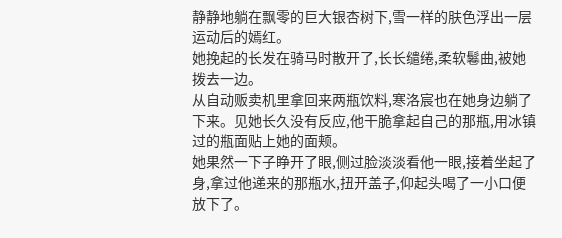静静地躺在飘零的巨大银杏树下,雪一样的肤色浮出一层运动后的嫣红。
她挽起的长发在骑马时散开了,长长缱绻,柔软鬈曲,被她拨去一边。
从自动贩卖机里拿回来两瓶饮料,寒洛宸也在她身边躺了下来。见她长久没有反应,他干脆拿起自己的那瓶,用冰镇过的瓶面贴上她的面颊。
她果然一下子睁开了眼,侧过脸淡淡看他一眼,接着坐起了身,拿过他递来的那瓶水,扭开盖子,仰起头喝了一小口便放下了。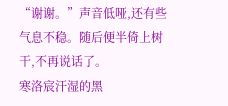“谢谢。”声音低哑,还有些气息不稳。随后便半倚上树干,不再说话了。
寒洛宸汗湿的黑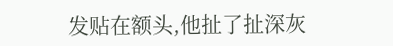发贴在额头,他扯了扯深灰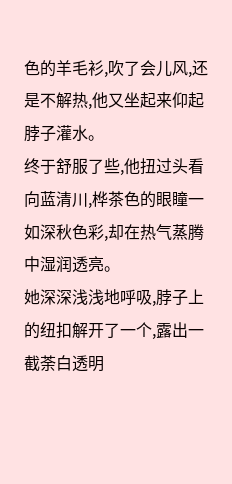色的羊毛衫,吹了会儿风,还是不解热,他又坐起来仰起脖子灌水。
终于舒服了些,他扭过头看向蓝清川,桦茶色的眼瞳一如深秋色彩,却在热气蒸腾中湿润透亮。
她深深浅浅地呼吸,脖子上的纽扣解开了一个,露出一截荼白透明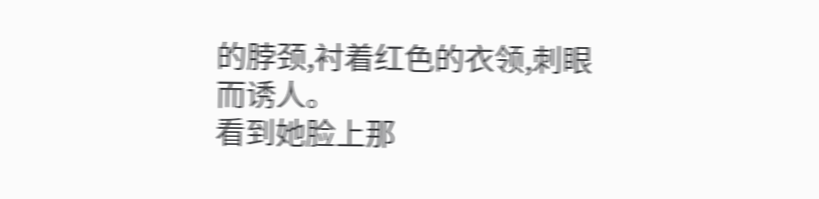的脖颈,衬着红色的衣领,刺眼而诱人。
看到她脸上那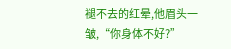褪不去的红晕,他眉头一皱,“你身体不好?”